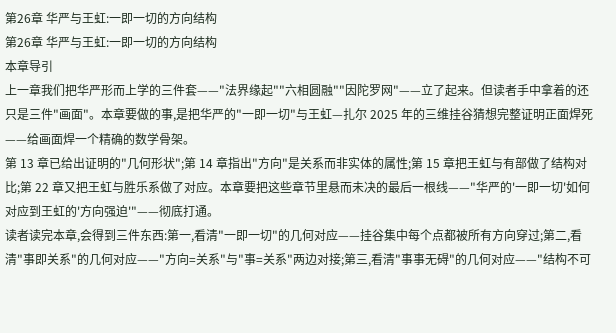第26章 华严与王虹:一即一切的方向结构
第26章 华严与王虹:一即一切的方向结构
本章导引
上一章我们把华严形而上学的三件套——"法界缘起""六相圆融""因陀罗网"——立了起来。但读者手中拿着的还只是三件"画面"。本章要做的事,是把华严的"一即一切"与王虹—扎尔 2025 年的三维挂谷猜想完整证明正面焊死——给画面焊一个精确的数学骨架。
第 13 章已给出证明的"几何形状";第 14 章指出"方向"是关系而非实体的属性;第 15 章把王虹与有部做了结构对比;第 22 章又把王虹与胜乐系做了对应。本章要把这些章节里悬而未决的最后一根线——"华严的'一即一切'如何对应到王虹的'方向强迫'"——彻底打通。
读者读完本章,会得到三件东西:第一,看清"一即一切"的几何对应——挂谷集中每个点都被所有方向穿过;第二,看清"事即关系"的几何对应——"方向=关系"与"事=关系"两边对接;第三,看清"事事无碍"的几何对应——"结构不可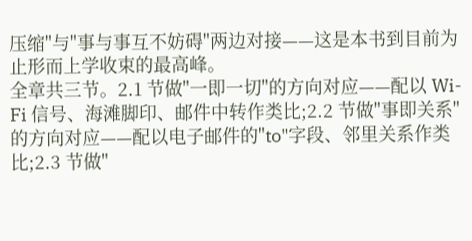压缩"与"事与事互不妨碍"两边对接——这是本书到目前为止形而上学收束的最高峰。
全章共三节。2.1 节做"一即一切"的方向对应——配以 Wi-Fi 信号、海滩脚印、邮件中转作类比;2.2 节做"事即关系"的方向对应——配以电子邮件的"to"字段、邻里关系作类比;2.3 节做"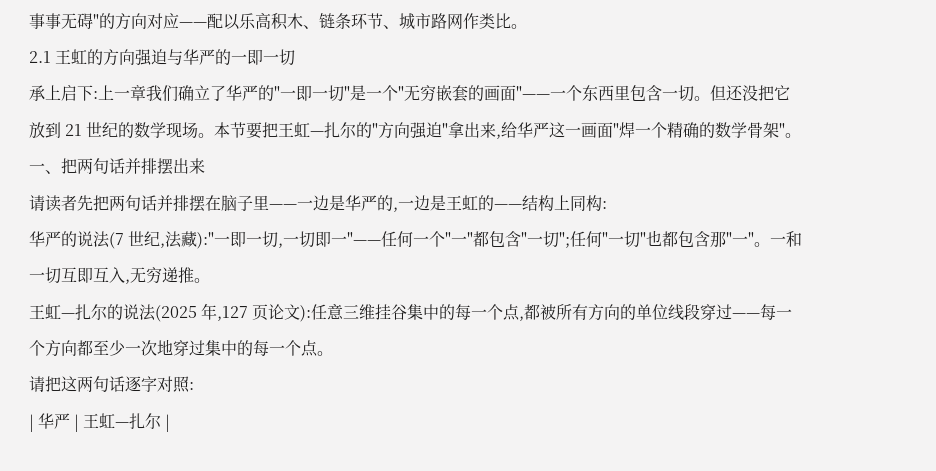事事无碍"的方向对应——配以乐高积木、链条环节、城市路网作类比。
2.1 王虹的方向强迫与华严的一即一切
承上启下:上一章我们确立了华严的"一即一切"是一个"无穷嵌套的画面"——一个东西里包含一切。但还没把它放到 21 世纪的数学现场。本节要把王虹—扎尔的"方向强迫"拿出来,给华严这一画面"焊一个精确的数学骨架"。
一、把两句话并排摆出来
请读者先把两句话并排摆在脑子里——一边是华严的,一边是王虹的——结构上同构:
华严的说法(7 世纪,法藏):"一即一切,一切即一"——任何一个"一"都包含"一切";任何"一切"也都包含那"一"。一和一切互即互入,无穷递推。
王虹—扎尔的说法(2025 年,127 页论文):任意三维挂谷集中的每一个点,都被所有方向的单位线段穿过——每一个方向都至少一次地穿过集中的每一个点。
请把这两句话逐字对照:
| 华严 | 王虹—扎尔 |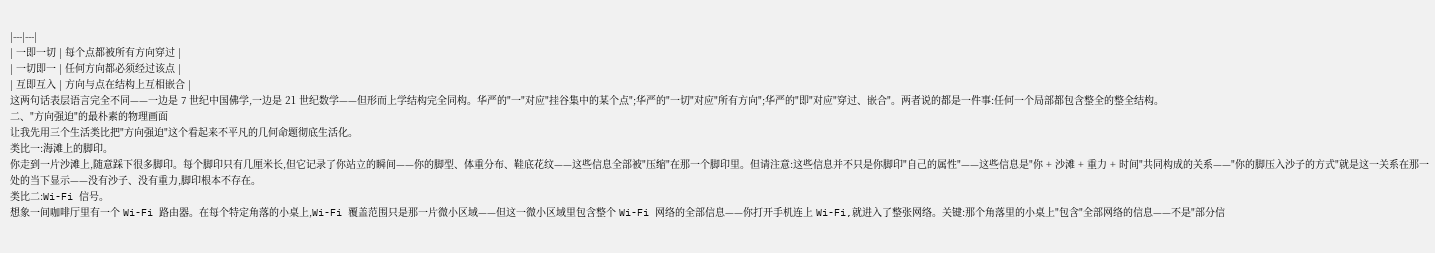|---|---|
| 一即一切 | 每个点都被所有方向穿过 |
| 一切即一 | 任何方向都必须经过该点 |
| 互即互入 | 方向与点在结构上互相嵌合 |
这两句话表层语言完全不同——一边是 7 世纪中国佛学,一边是 21 世纪数学——但形而上学结构完全同构。华严的"一"对应"挂谷集中的某个点";华严的"一切"对应"所有方向";华严的"即"对应"穿过、嵌合"。两者说的都是一件事:任何一个局部都包含整全的整全结构。
二、"方向强迫"的最朴素的物理画面
让我先用三个生活类比把"方向强迫"这个看起来不平凡的几何命题彻底生活化。
类比一:海滩上的脚印。
你走到一片沙滩上,随意踩下很多脚印。每个脚印只有几厘米长,但它记录了你站立的瞬间——你的脚型、体重分布、鞋底花纹——这些信息全部被"压缩"在那一个脚印里。但请注意:这些信息并不只是你脚印"自己的属性"——这些信息是"你 + 沙滩 + 重力 + 时间"共同构成的关系——"你的脚压入沙子的方式"就是这一关系在那一处的当下显示——没有沙子、没有重力,脚印根本不存在。
类比二:Wi-Fi 信号。
想象一间咖啡厅里有一个 Wi-Fi 路由器。在每个特定角落的小桌上,Wi-Fi 覆盖范围只是那一片微小区域——但这一微小区域里包含整个 Wi-Fi 网络的全部信息——你打开手机连上 Wi-Fi,就进入了整张网络。关键:那个角落里的小桌上"包含"全部网络的信息——不是"部分信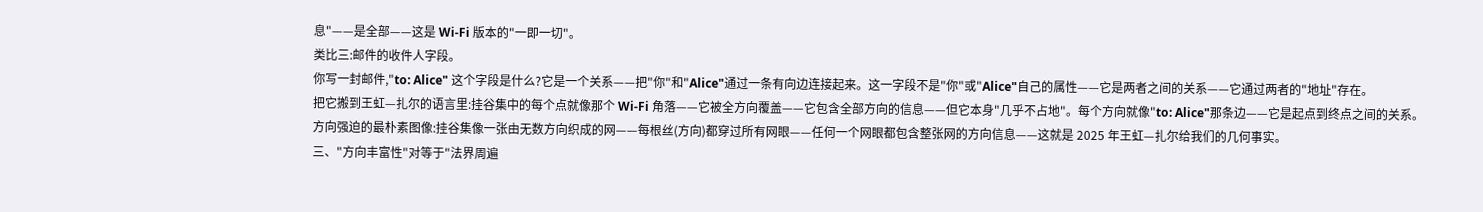息"——是全部——这是 Wi-Fi 版本的"一即一切"。
类比三:邮件的收件人字段。
你写一封邮件,"to: Alice" 这个字段是什么?它是一个关系——把"你"和"Alice"通过一条有向边连接起来。这一字段不是"你"或"Alice"自己的属性——它是两者之间的关系——它通过两者的"地址"存在。
把它搬到王虹—扎尔的语言里:挂谷集中的每个点就像那个 Wi-Fi 角落——它被全方向覆盖——它包含全部方向的信息——但它本身"几乎不占地"。每个方向就像"to: Alice"那条边——它是起点到终点之间的关系。
方向强迫的最朴素图像:挂谷集像一张由无数方向织成的网——每根丝(方向)都穿过所有网眼——任何一个网眼都包含整张网的方向信息——这就是 2025 年王虹—扎尔给我们的几何事实。
三、"方向丰富性"对等于"法界周遍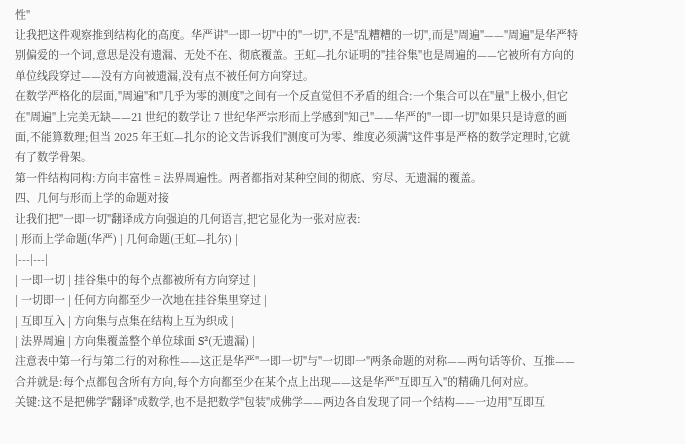性"
让我把这件观察推到结构化的高度。华严讲"一即一切"中的"一切",不是"乱糟糟的一切",而是"周遍"——"周遍"是华严特别偏爱的一个词,意思是没有遗漏、无处不在、彻底覆盖。王虹—扎尔证明的"挂谷集"也是周遍的——它被所有方向的单位线段穿过——没有方向被遗漏,没有点不被任何方向穿过。
在数学严格化的层面,"周遍"和"几乎为零的测度"之间有一个反直觉但不矛盾的组合:一个集合可以在"量"上极小,但它在"周遍"上完美无缺——21 世纪的数学让 7 世纪华严宗形而上学感到"知己"——华严的"一即一切"如果只是诗意的画面,不能算数理;但当 2025 年王虹—扎尔的论文告诉我们"测度可为零、维度必须满"这件事是严格的数学定理时,它就有了数学骨架。
第一件结构同构:方向丰富性 = 法界周遍性。两者都指对某种空间的彻底、穷尽、无遗漏的覆盖。
四、几何与形而上学的命题对接
让我们把"一即一切"翻译成方向强迫的几何语言,把它显化为一张对应表:
| 形而上学命题(华严) | 几何命题(王虹—扎尔) |
|---|---|
| 一即一切 | 挂谷集中的每个点都被所有方向穿过 |
| 一切即一 | 任何方向都至少一次地在挂谷集里穿过 |
| 互即互入 | 方向集与点集在结构上互为织成 |
| 法界周遍 | 方向集覆盖整个单位球面 S²(无遗漏) |
注意表中第一行与第二行的对称性——这正是华严"一即一切"与"一切即一"两条命题的对称——两句话等价、互推——合并就是:每个点都包含所有方向,每个方向都至少在某个点上出现——这是华严"互即互入"的精确几何对应。
关键:这不是把佛学"翻译"成数学,也不是把数学"包装"成佛学——两边各自发现了同一个结构——一边用"互即互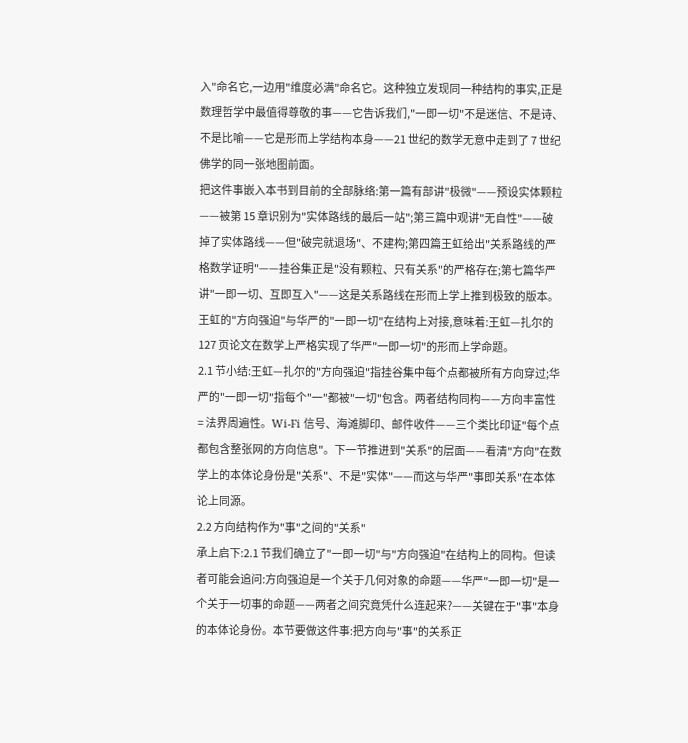入"命名它,一边用"维度必满"命名它。这种独立发现同一种结构的事实,正是数理哲学中最值得尊敬的事——它告诉我们,"一即一切"不是迷信、不是诗、不是比喻——它是形而上学结构本身——21 世纪的数学无意中走到了 7 世纪佛学的同一张地图前面。
把这件事嵌入本书到目前的全部脉络:第一篇有部讲"极微"——预设实体颗粒——被第 15 章识别为"实体路线的最后一站";第三篇中观讲"无自性"——破掉了实体路线——但"破完就退场"、不建构;第四篇王虹给出"关系路线的严格数学证明"——挂谷集正是"没有颗粒、只有关系"的严格存在;第七篇华严讲"一即一切、互即互入"——这是关系路线在形而上学上推到极致的版本。王虹的"方向强迫"与华严的"一即一切"在结构上对接,意味着:王虹—扎尔的 127 页论文在数学上严格实现了华严"一即一切"的形而上学命题。
2.1 节小结:王虹—扎尔的"方向强迫"指挂谷集中每个点都被所有方向穿过;华严的"一即一切"指每个"一"都被"一切"包含。两者结构同构——方向丰富性 = 法界周遍性。Wi-Fi 信号、海滩脚印、邮件收件——三个类比印证"每个点都包含整张网的方向信息"。下一节推进到"关系"的层面——看清"方向"在数学上的本体论身份是"关系"、不是"实体"——而这与华严"事即关系"在本体论上同源。
2.2 方向结构作为"事"之间的"关系"
承上启下:2.1 节我们确立了"一即一切"与"方向强迫"在结构上的同构。但读者可能会追问:方向强迫是一个关于几何对象的命题——华严"一即一切"是一个关于一切事的命题——两者之间究竟凭什么连起来?——关键在于"事"本身的本体论身份。本节要做这件事:把方向与"事"的关系正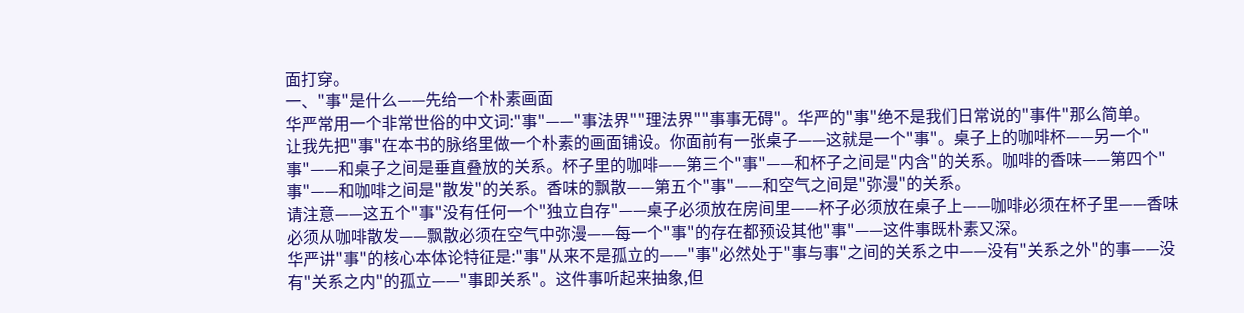面打穿。
一、"事"是什么——先给一个朴素画面
华严常用一个非常世俗的中文词:"事"——"事法界""理法界""事事无碍"。华严的"事"绝不是我们日常说的"事件"那么简单。
让我先把"事"在本书的脉络里做一个朴素的画面铺设。你面前有一张桌子——这就是一个"事"。桌子上的咖啡杯——另一个"事"——和桌子之间是垂直叠放的关系。杯子里的咖啡——第三个"事"——和杯子之间是"内含"的关系。咖啡的香味——第四个"事"——和咖啡之间是"散发"的关系。香味的飘散——第五个"事"——和空气之间是"弥漫"的关系。
请注意——这五个"事"没有任何一个"独立自存"——桌子必须放在房间里——杯子必须放在桌子上——咖啡必须在杯子里——香味必须从咖啡散发——飘散必须在空气中弥漫——每一个"事"的存在都预设其他"事"——这件事既朴素又深。
华严讲"事"的核心本体论特征是:"事"从来不是孤立的——"事"必然处于"事与事"之间的关系之中——没有"关系之外"的事——没有"关系之内"的孤立——"事即关系"。这件事听起来抽象,但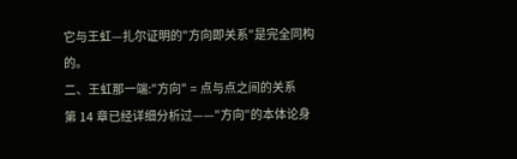它与王虹—扎尔证明的"方向即关系"是完全同构的。
二、王虹那一端:"方向" = 点与点之间的关系
第 14 章已经详细分析过——"方向"的本体论身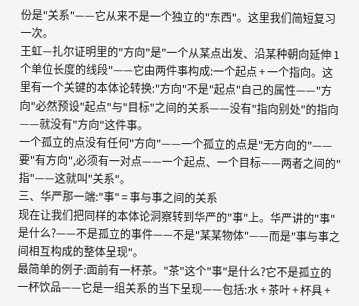份是"关系"——它从来不是一个独立的"东西"。这里我们简短复习一次。
王虹—扎尔证明里的"方向"是"一个从某点出发、沿某种朝向延伸 1 个单位长度的线段"——它由两件事构成:一个起点 + 一个指向。这里有一个关键的本体论转换:"方向"不是"起点"自己的属性——"方向"必然预设"起点"与"目标"之间的关系——没有"指向别处"的指向——就没有"方向"这件事。
一个孤立的点没有任何"方向"——一个孤立的点是"无方向的"——要"有方向",必须有一对点——一个起点、一个目标——两者之间的"指"——这就叫"关系"。
三、华严那一端:"事" = 事与事之间的关系
现在让我们把同样的本体论洞察转到华严的"事"上。华严讲的"事"是什么?——不是孤立的事件——不是"某某物体"——而是"事与事之间相互构成的整体呈现"。
最简单的例子:面前有一杯茶。"茶"这个"事"是什么?它不是孤立的一杯饮品——它是一组关系的当下呈现——包括:水 + 茶叶 + 杯具 +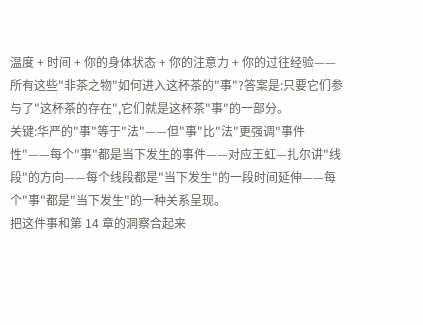温度 + 时间 + 你的身体状态 + 你的注意力 + 你的过往经验——所有这些"非茶之物"如何进入这杯茶的"事"?答案是:只要它们参与了"这杯茶的存在",它们就是这杯茶"事"的一部分。
关键:华严的"事"等于"法"——但"事"比"法"更强调"事件性"——每个"事"都是当下发生的事件——对应王虹—扎尔讲"线段"的方向——每个线段都是"当下发生"的一段时间延伸——每个"事"都是"当下发生"的一种关系呈现。
把这件事和第 14 章的洞察合起来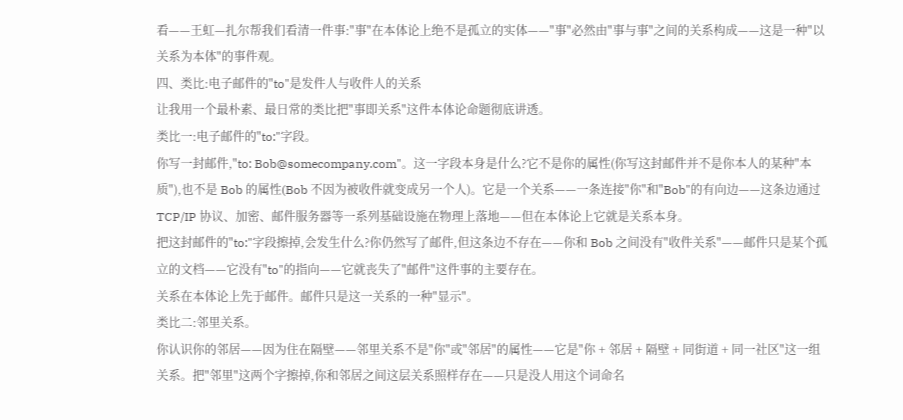看——王虹—扎尔帮我们看清一件事:"事"在本体论上绝不是孤立的实体——"事"必然由"事与事"之间的关系构成——这是一种"以关系为本体"的事件观。
四、类比:电子邮件的"to"是发件人与收件人的关系
让我用一个最朴素、最日常的类比把"事即关系"这件本体论命题彻底讲透。
类比一:电子邮件的"to:"字段。
你写一封邮件,"to: Bob@somecompany.com"。这一字段本身是什么?它不是你的属性(你写这封邮件并不是你本人的某种"本质"),也不是 Bob 的属性(Bob 不因为被收件就变成另一个人)。它是一个关系——一条连接"你"和"Bob"的有向边——这条边通过 TCP/IP 协议、加密、邮件服务器等一系列基础设施在物理上落地——但在本体论上它就是关系本身。
把这封邮件的"to:"字段擦掉,会发生什么?你仍然写了邮件,但这条边不存在——你和 Bob 之间没有"收件关系"——邮件只是某个孤立的文档——它没有"to"的指向——它就丧失了"邮件"这件事的主要存在。
关系在本体论上先于邮件。邮件只是这一关系的一种"显示"。
类比二:邻里关系。
你认识你的邻居——因为住在隔壁——邻里关系不是"你"或"邻居"的属性——它是"你 + 邻居 + 隔壁 + 同街道 + 同一社区"这一组关系。把"邻里"这两个字擦掉,你和邻居之间这层关系照样存在——只是没人用这个词命名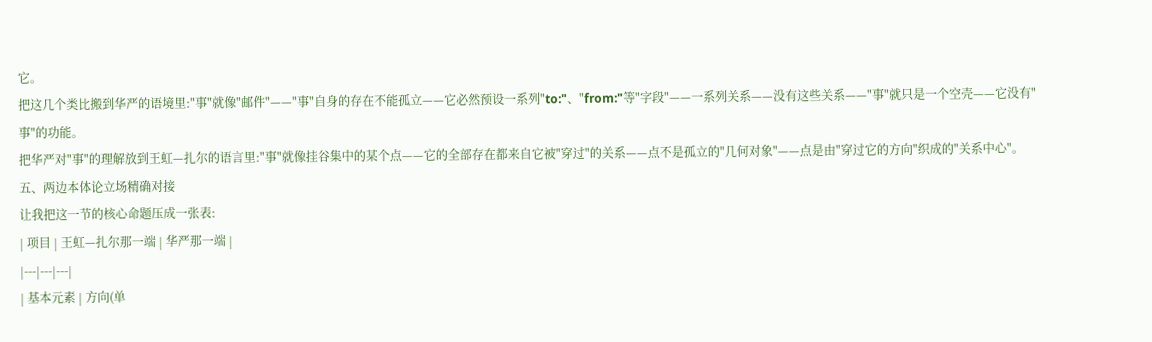它。
把这几个类比搬到华严的语境里:"事"就像"邮件"——"事"自身的存在不能孤立——它必然预设一系列"to:"、"from:"等"字段"——一系列关系——没有这些关系——"事"就只是一个空壳——它没有"事"的功能。
把华严对"事"的理解放到王虹—扎尔的语言里:"事"就像挂谷集中的某个点——它的全部存在都来自它被"穿过"的关系——点不是孤立的"几何对象"——点是由"穿过它的方向"织成的"关系中心"。
五、两边本体论立场精确对接
让我把这一节的核心命题压成一张表:
| 项目 | 王虹—扎尔那一端 | 华严那一端 |
|---|---|---|
| 基本元素 | 方向(单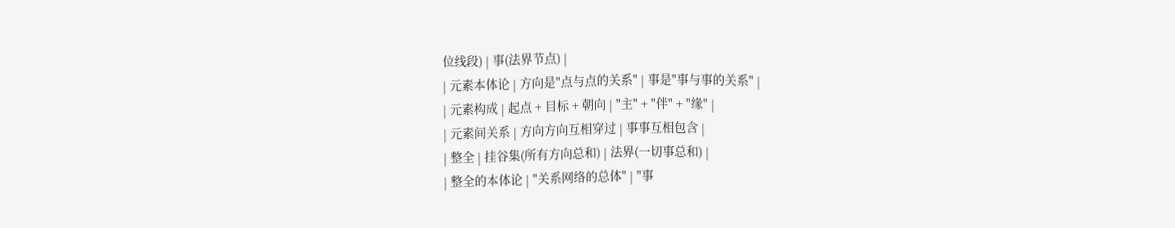位线段) | 事(法界节点) |
| 元素本体论 | 方向是"点与点的关系" | 事是"事与事的关系" |
| 元素构成 | 起点 + 目标 + 朝向 | "主" + "伴" + "缘" |
| 元素间关系 | 方向方向互相穿过 | 事事互相包含 |
| 整全 | 挂谷集(所有方向总和) | 法界(一切事总和) |
| 整全的本体论 | "关系网络的总体" | "事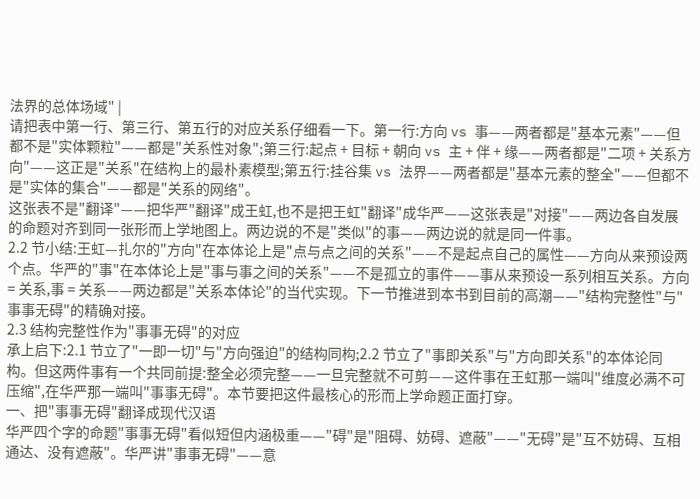法界的总体场域" |
请把表中第一行、第三行、第五行的对应关系仔细看一下。第一行:方向 vs 事——两者都是"基本元素"——但都不是"实体颗粒"——都是"关系性对象";第三行:起点 + 目标 + 朝向 vs 主 + 伴 + 缘——两者都是"二项 + 关系方向"——这正是"关系"在结构上的最朴素模型;第五行:挂谷集 vs 法界——两者都是"基本元素的整全"——但都不是"实体的集合"——都是"关系的网络"。
这张表不是"翻译"——把华严"翻译"成王虹,也不是把王虹"翻译"成华严——这张表是"对接"——两边各自发展的命题对齐到同一张形而上学地图上。两边说的不是"类似"的事——两边说的就是同一件事。
2.2 节小结:王虹—扎尔的"方向"在本体论上是"点与点之间的关系"——不是起点自己的属性——方向从来预设两个点。华严的"事"在本体论上是"事与事之间的关系"——不是孤立的事件——事从来预设一系列相互关系。方向 = 关系,事 = 关系——两边都是"关系本体论"的当代实现。下一节推进到本书到目前的高潮——"结构完整性"与"事事无碍"的精确对接。
2.3 结构完整性作为"事事无碍"的对应
承上启下:2.1 节立了"一即一切"与"方向强迫"的结构同构;2.2 节立了"事即关系"与"方向即关系"的本体论同构。但这两件事有一个共同前提:整全必须完整——一旦完整就不可剪——这件事在王虹那一端叫"维度必满不可压缩",在华严那一端叫"事事无碍"。本节要把这件最核心的形而上学命题正面打穿。
一、把"事事无碍"翻译成现代汉语
华严四个字的命题"事事无碍"看似短但内涵极重——"碍"是"阻碍、妨碍、遮蔽"——"无碍"是"互不妨碍、互相通达、没有遮蔽"。华严讲"事事无碍"——意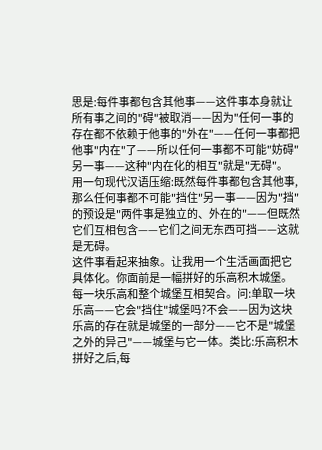思是:每件事都包含其他事——这件事本身就让所有事之间的"碍"被取消——因为"任何一事的存在都不依赖于他事的"外在"——任何一事都把他事"内在"了——所以任何一事都不可能"妨碍"另一事——这种"内在化的相互"就是"无碍"。
用一句现代汉语压缩:既然每件事都包含其他事,那么任何事都不可能"挡住"另一事——因为"挡"的预设是"两件事是独立的、外在的"——但既然它们互相包含——它们之间无东西可挡——这就是无碍。
这件事看起来抽象。让我用一个生活画面把它具体化。你面前是一幅拼好的乐高积木城堡。每一块乐高和整个城堡互相契合。问:单取一块乐高——它会"挡住"城堡吗?不会——因为这块乐高的存在就是城堡的一部分——它不是"城堡之外的异己"——城堡与它一体。类比:乐高积木拼好之后,每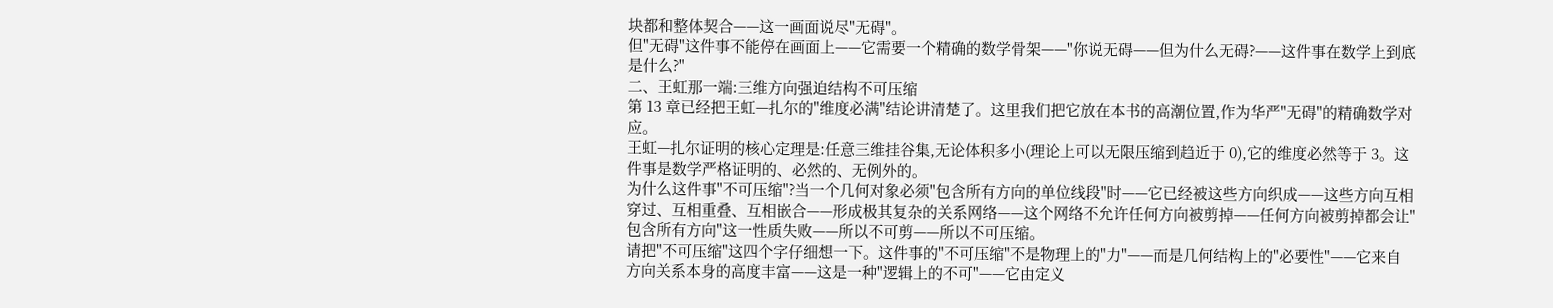块都和整体契合——这一画面说尽"无碍"。
但"无碍"这件事不能停在画面上——它需要一个精确的数学骨架——"你说无碍——但为什么无碍?——这件事在数学上到底是什么?"
二、王虹那一端:三维方向强迫结构不可压缩
第 13 章已经把王虹—扎尔的"维度必满"结论讲清楚了。这里我们把它放在本书的高潮位置,作为华严"无碍"的精确数学对应。
王虹—扎尔证明的核心定理是:任意三维挂谷集,无论体积多小(理论上可以无限压缩到趋近于 0),它的维度必然等于 3。这件事是数学严格证明的、必然的、无例外的。
为什么这件事"不可压缩"?当一个几何对象必须"包含所有方向的单位线段"时——它已经被这些方向织成——这些方向互相穿过、互相重叠、互相嵌合——形成极其复杂的关系网络——这个网络不允许任何方向被剪掉——任何方向被剪掉都会让"包含所有方向"这一性质失败——所以不可剪——所以不可压缩。
请把"不可压缩"这四个字仔细想一下。这件事的"不可压缩"不是物理上的"力"——而是几何结构上的"必要性"——它来自方向关系本身的高度丰富——这是一种"逻辑上的不可"——它由定义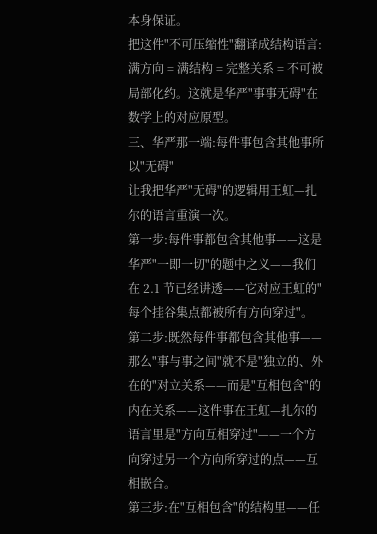本身保证。
把这件"不可压缩性"翻译成结构语言:满方向 = 满结构 = 完整关系 = 不可被局部化约。这就是华严"事事无碍"在数学上的对应原型。
三、华严那一端:每件事包含其他事所以"无碍"
让我把华严"无碍"的逻辑用王虹—扎尔的语言重演一次。
第一步:每件事都包含其他事——这是华严"一即一切"的题中之义——我们在 2.1 节已经讲透——它对应王虹的"每个挂谷集点都被所有方向穿过"。
第二步:既然每件事都包含其他事——那么"事与事之间"就不是"独立的、外在的"对立关系——而是"互相包含"的内在关系——这件事在王虹—扎尔的语言里是"方向互相穿过"——一个方向穿过另一个方向所穿过的点——互相嵌合。
第三步:在"互相包含"的结构里——任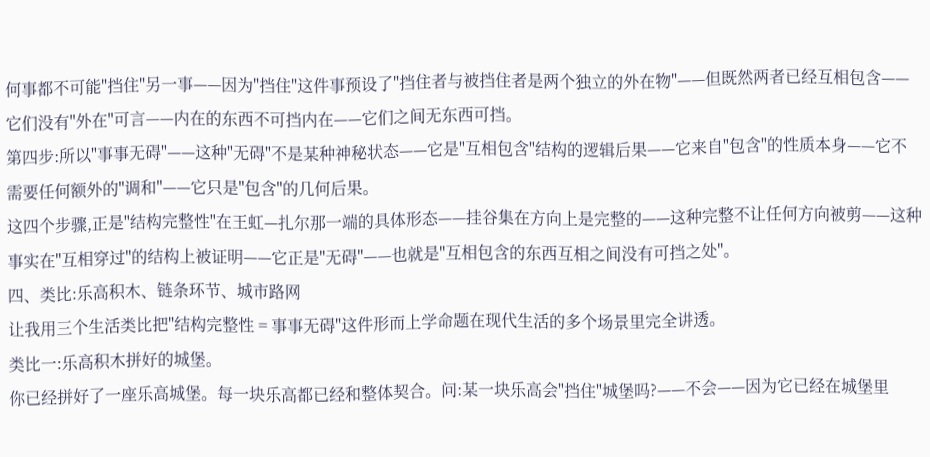何事都不可能"挡住"另一事——因为"挡住"这件事预设了"挡住者与被挡住者是两个独立的外在物"——但既然两者已经互相包含——它们没有"外在"可言——内在的东西不可挡内在——它们之间无东西可挡。
第四步:所以"事事无碍"——这种"无碍"不是某种神秘状态——它是"互相包含"结构的逻辑后果——它来自"包含"的性质本身——它不需要任何额外的"调和"——它只是"包含"的几何后果。
这四个步骤,正是"结构完整性"在王虹—扎尔那一端的具体形态——挂谷集在方向上是完整的——这种完整不让任何方向被剪——这种事实在"互相穿过"的结构上被证明——它正是"无碍"——也就是"互相包含的东西互相之间没有可挡之处"。
四、类比:乐高积木、链条环节、城市路网
让我用三个生活类比把"结构完整性 = 事事无碍"这件形而上学命题在现代生活的多个场景里完全讲透。
类比一:乐高积木拼好的城堡。
你已经拼好了一座乐高城堡。每一块乐高都已经和整体契合。问:某一块乐高会"挡住"城堡吗?——不会——因为它已经在城堡里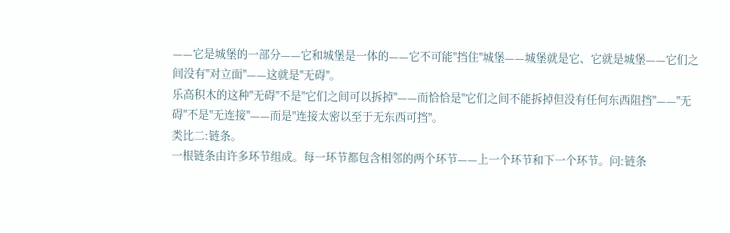——它是城堡的一部分——它和城堡是一体的——它不可能"挡住"城堡——城堡就是它、它就是城堡——它们之间没有"对立面"——这就是"无碍"。
乐高积木的这种"无碍"不是"它们之间可以拆掉"——而恰恰是"它们之间不能拆掉但没有任何东西阻挡"——"无碍"不是"无连接"——而是"连接太密以至于无东西可挡"。
类比二:链条。
一根链条由许多环节组成。每一环节都包含相邻的两个环节——上一个环节和下一个环节。问:链条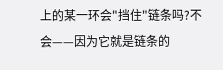上的某一环会"挡住"链条吗?不会——因为它就是链条的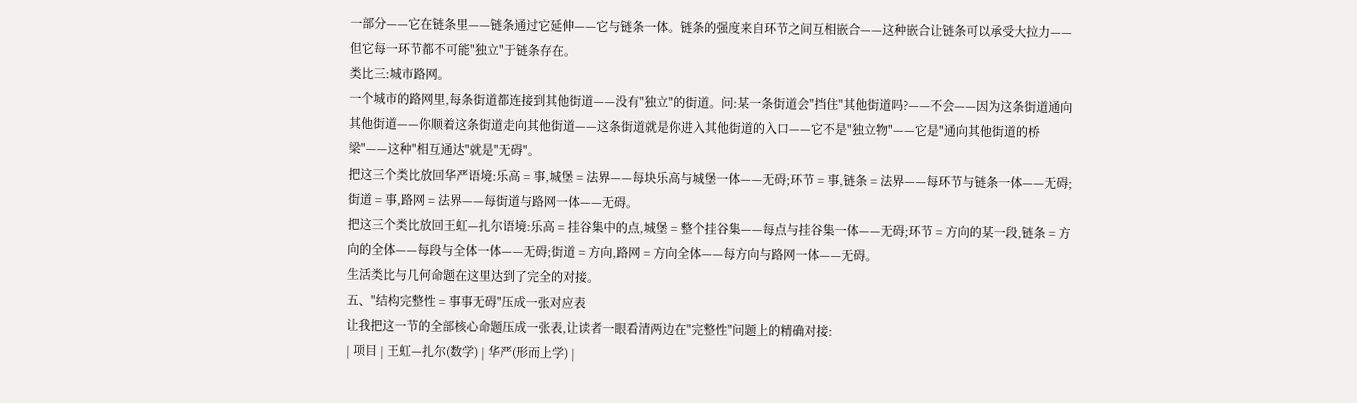一部分——它在链条里——链条通过它延伸——它与链条一体。链条的强度来自环节之间互相嵌合——这种嵌合让链条可以承受大拉力——但它每一环节都不可能"独立"于链条存在。
类比三:城市路网。
一个城市的路网里,每条街道都连接到其他街道——没有"独立"的街道。问:某一条街道会"挡住"其他街道吗?——不会——因为这条街道通向其他街道——你顺着这条街道走向其他街道——这条街道就是你进入其他街道的入口——它不是"独立物"——它是"通向其他街道的桥梁"——这种"相互通达"就是"无碍"。
把这三个类比放回华严语境:乐高 = 事,城堡 = 法界——每块乐高与城堡一体——无碍;环节 = 事,链条 = 法界——每环节与链条一体——无碍;街道 = 事,路网 = 法界——每街道与路网一体——无碍。
把这三个类比放回王虹—扎尔语境:乐高 = 挂谷集中的点,城堡 = 整个挂谷集——每点与挂谷集一体——无碍;环节 = 方向的某一段,链条 = 方向的全体——每段与全体一体——无碍;街道 = 方向,路网 = 方向全体——每方向与路网一体——无碍。
生活类比与几何命题在这里达到了完全的对接。
五、"结构完整性 = 事事无碍"压成一张对应表
让我把这一节的全部核心命题压成一张表,让读者一眼看清两边在"完整性"问题上的精确对接:
| 项目 | 王虹—扎尔(数学) | 华严(形而上学) |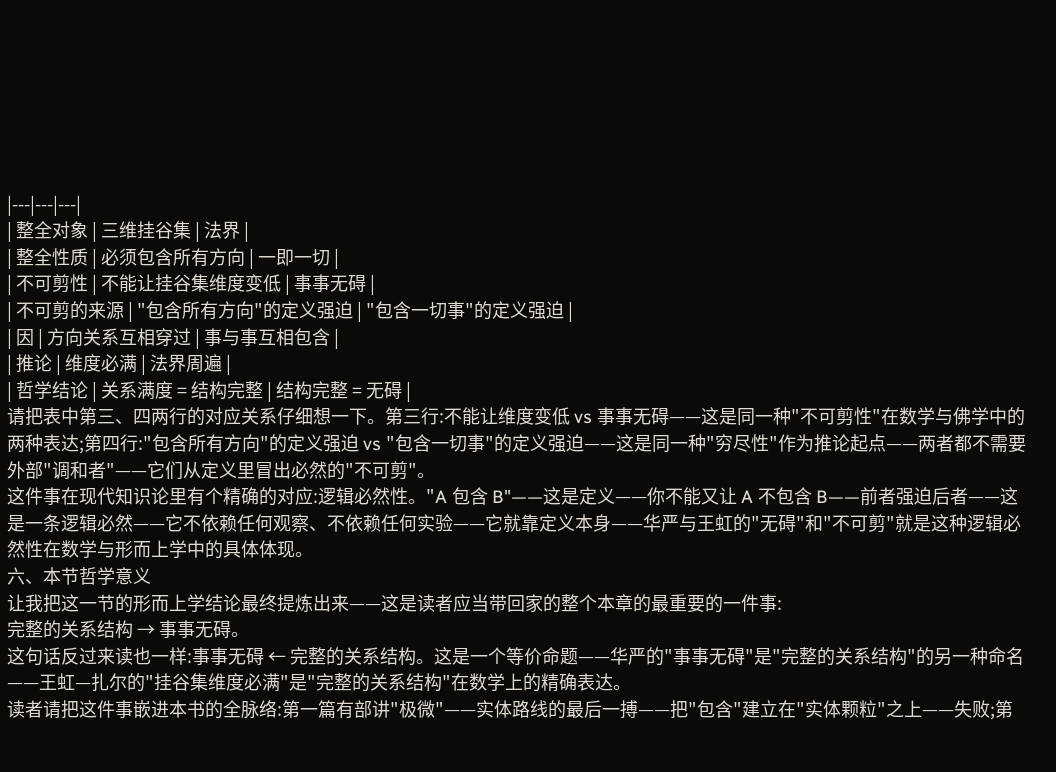|---|---|---|
| 整全对象 | 三维挂谷集 | 法界 |
| 整全性质 | 必须包含所有方向 | 一即一切 |
| 不可剪性 | 不能让挂谷集维度变低 | 事事无碍 |
| 不可剪的来源 | "包含所有方向"的定义强迫 | "包含一切事"的定义强迫 |
| 因 | 方向关系互相穿过 | 事与事互相包含 |
| 推论 | 维度必满 | 法界周遍 |
| 哲学结论 | 关系满度 = 结构完整 | 结构完整 = 无碍 |
请把表中第三、四两行的对应关系仔细想一下。第三行:不能让维度变低 vs 事事无碍——这是同一种"不可剪性"在数学与佛学中的两种表达;第四行:"包含所有方向"的定义强迫 vs "包含一切事"的定义强迫——这是同一种"穷尽性"作为推论起点——两者都不需要外部"调和者"——它们从定义里冒出必然的"不可剪"。
这件事在现代知识论里有个精确的对应:逻辑必然性。"A 包含 B"——这是定义——你不能又让 A 不包含 B——前者强迫后者——这是一条逻辑必然——它不依赖任何观察、不依赖任何实验——它就靠定义本身——华严与王虹的"无碍"和"不可剪"就是这种逻辑必然性在数学与形而上学中的具体体现。
六、本节哲学意义
让我把这一节的形而上学结论最终提炼出来——这是读者应当带回家的整个本章的最重要的一件事:
完整的关系结构 → 事事无碍。
这句话反过来读也一样:事事无碍 ← 完整的关系结构。这是一个等价命题——华严的"事事无碍"是"完整的关系结构"的另一种命名——王虹—扎尔的"挂谷集维度必满"是"完整的关系结构"在数学上的精确表达。
读者请把这件事嵌进本书的全脉络:第一篇有部讲"极微"——实体路线的最后一搏——把"包含"建立在"实体颗粒"之上——失败;第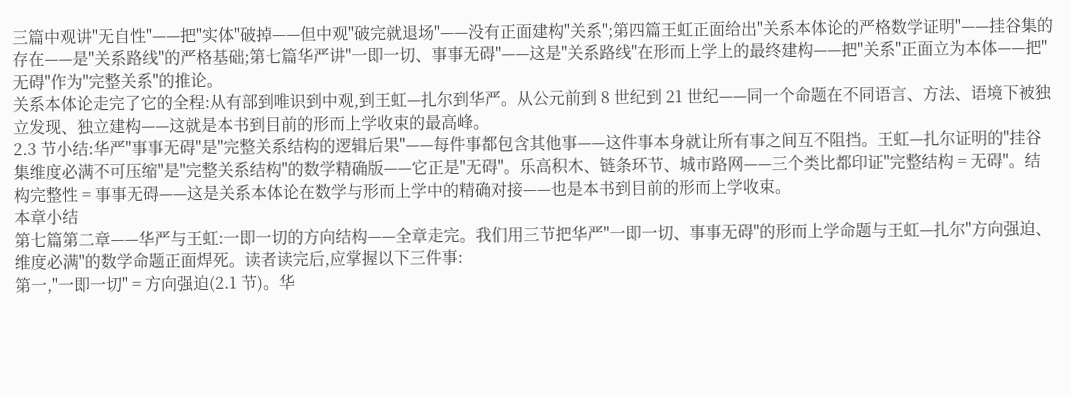三篇中观讲"无自性"——把"实体"破掉——但中观"破完就退场"——没有正面建构"关系";第四篇王虹正面给出"关系本体论的严格数学证明"——挂谷集的存在——是"关系路线"的严格基础;第七篇华严讲"一即一切、事事无碍"——这是"关系路线"在形而上学上的最终建构——把"关系"正面立为本体——把"无碍"作为"完整关系"的推论。
关系本体论走完了它的全程:从有部到唯识到中观,到王虹—扎尔到华严。从公元前到 8 世纪到 21 世纪——同一个命题在不同语言、方法、语境下被独立发现、独立建构——这就是本书到目前的形而上学收束的最高峰。
2.3 节小结:华严"事事无碍"是"完整关系结构的逻辑后果"——每件事都包含其他事——这件事本身就让所有事之间互不阻挡。王虹—扎尔证明的"挂谷集维度必满不可压缩"是"完整关系结构"的数学精确版——它正是"无碍"。乐高积木、链条环节、城市路网——三个类比都印证"完整结构 = 无碍"。结构完整性 = 事事无碍——这是关系本体论在数学与形而上学中的精确对接——也是本书到目前的形而上学收束。
本章小结
第七篇第二章——华严与王虹:一即一切的方向结构——全章走完。我们用三节把华严"一即一切、事事无碍"的形而上学命题与王虹—扎尔"方向强迫、维度必满"的数学命题正面焊死。读者读完后,应掌握以下三件事:
第一,"一即一切" = 方向强迫(2.1 节)。华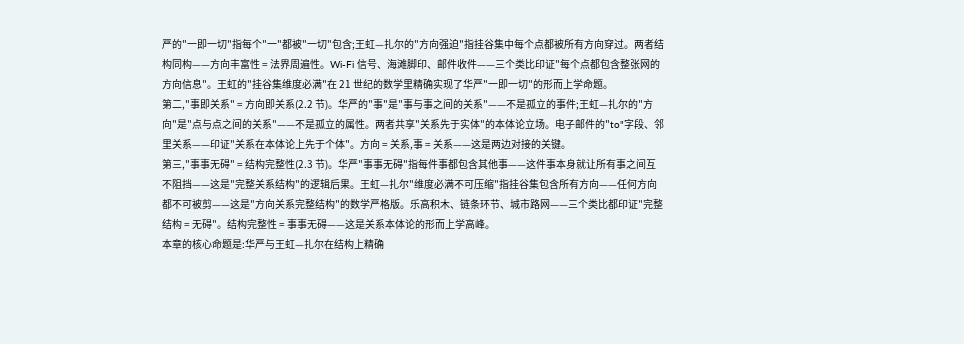严的"一即一切"指每个"一"都被"一切"包含;王虹—扎尔的"方向强迫"指挂谷集中每个点都被所有方向穿过。两者结构同构——方向丰富性 = 法界周遍性。Wi-Fi 信号、海滩脚印、邮件收件——三个类比印证"每个点都包含整张网的方向信息"。王虹的"挂谷集维度必满"在 21 世纪的数学里精确实现了华严"一即一切"的形而上学命题。
第二,"事即关系" = 方向即关系(2.2 节)。华严的"事"是"事与事之间的关系"——不是孤立的事件;王虹—扎尔的"方向"是"点与点之间的关系"——不是孤立的属性。两者共享"关系先于实体"的本体论立场。电子邮件的"to"字段、邻里关系——印证"关系在本体论上先于个体"。方向 = 关系,事 = 关系——这是两边对接的关键。
第三,"事事无碍" = 结构完整性(2.3 节)。华严"事事无碍"指每件事都包含其他事——这件事本身就让所有事之间互不阻挡——这是"完整关系结构"的逻辑后果。王虹—扎尔"维度必满不可压缩"指挂谷集包含所有方向——任何方向都不可被剪——这是"方向关系完整结构"的数学严格版。乐高积木、链条环节、城市路网——三个类比都印证"完整结构 = 无碍"。结构完整性 = 事事无碍——这是关系本体论的形而上学高峰。
本章的核心命题是:华严与王虹—扎尔在结构上精确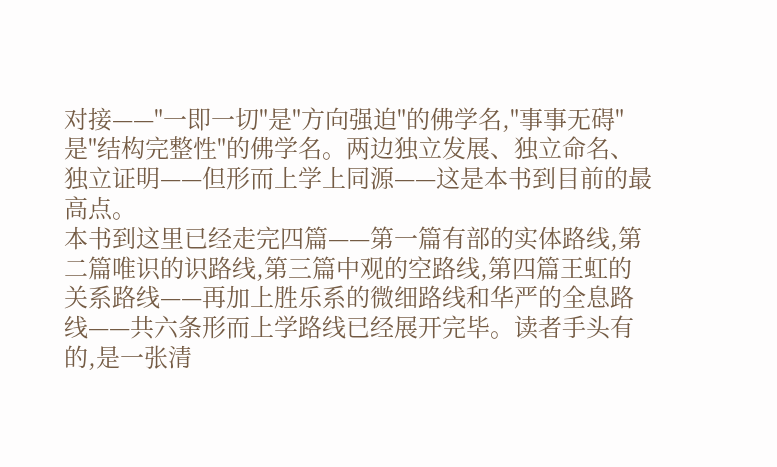对接——"一即一切"是"方向强迫"的佛学名,"事事无碍"是"结构完整性"的佛学名。两边独立发展、独立命名、独立证明——但形而上学上同源——这是本书到目前的最高点。
本书到这里已经走完四篇——第一篇有部的实体路线,第二篇唯识的识路线,第三篇中观的空路线,第四篇王虹的关系路线——再加上胜乐系的微细路线和华严的全息路线——共六条形而上学路线已经展开完毕。读者手头有的,是一张清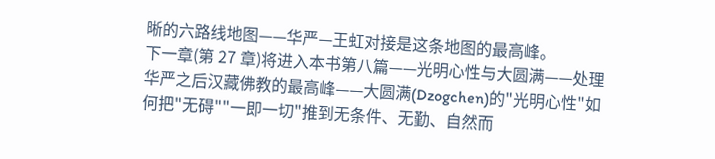晰的六路线地图——华严—王虹对接是这条地图的最高峰。
下一章(第 27 章)将进入本书第八篇——光明心性与大圆满——处理华严之后汉藏佛教的最高峰——大圆满(Dzogchen)的"光明心性"如何把"无碍""一即一切"推到无条件、无勤、自然而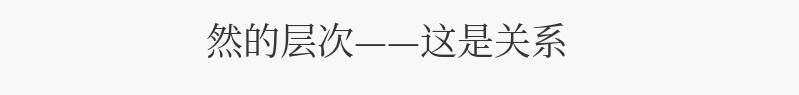然的层次——这是关系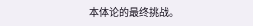本体论的最终挑战。